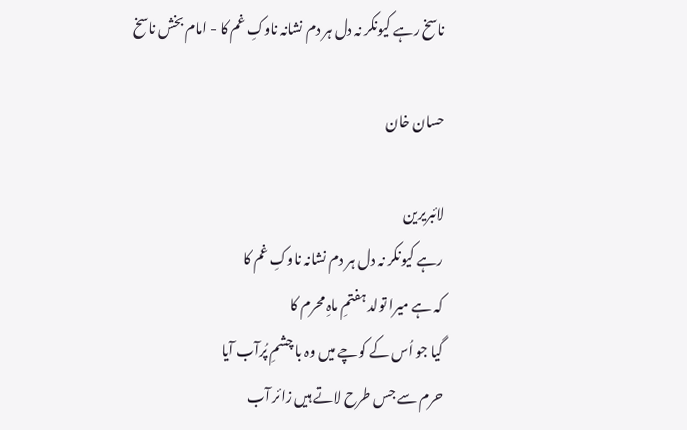ناسخ رہے کیونکر نہ دل ہر دم نشانہ ناوکِ غم کا - امام بخش ناسخ

حسان خان

لائبریرین
رہے کیونکر نہ دل ہر دم نشانہ ناوکِ غم کا
کہ ہے میرا تولد ہفتمِ ماہِ محرم کا
گیا جو اُس کے کوچے میں وہ با چشمِ پُرآب آیا
حرم سے جس طرح لاتے ہیں زائر آب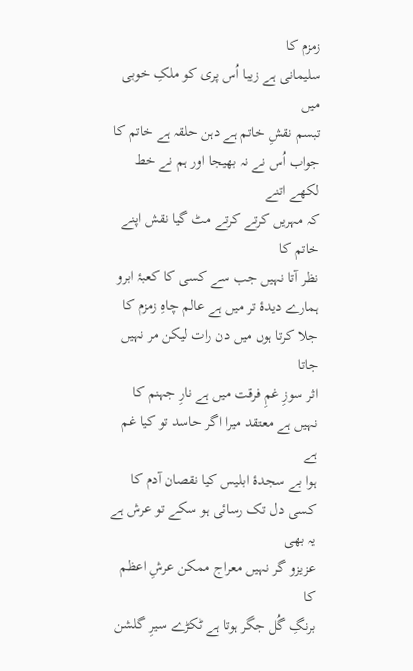زمزم کا
سلیمانی ہے زیبا اُس پری کو ملکِ خوبی میں
تبسم نقشِ خاتم ہے دہن حلقہ ہے خاتم کا
جواب اُس نے نہ بھیجا اور ہم نے خط لکھے اتنے
کہ مہریں کرتے کرتے مٹ گیا نقش اپنے خاتم کا
نظر آتا نہیں جب سے کسی کا کعبۂ ابرو
ہمارے دیدۂ تر میں ہے عالم چاہِ زمزم کا
جلا کرتا ہوں میں دن رات لیکن مر نہیں جاتا
اثر سوزِ غمِ فرقت میں ہے نارِ جہنم کا
نہیں ہے معتقد میرا اگر حاسد تو کیا غم ہے
ہوا بے سجدۂ ابلیس کیا نقصان آدم کا
کسی دل تک رسائی ہو سکے تو عرش ہے یہ بھی
عزیزو گر نہیں معراج ممکن عرشِ اعظم کا
برنگِ گُل جگر ہوتا ہے ٹکڑے سیرِ گلشن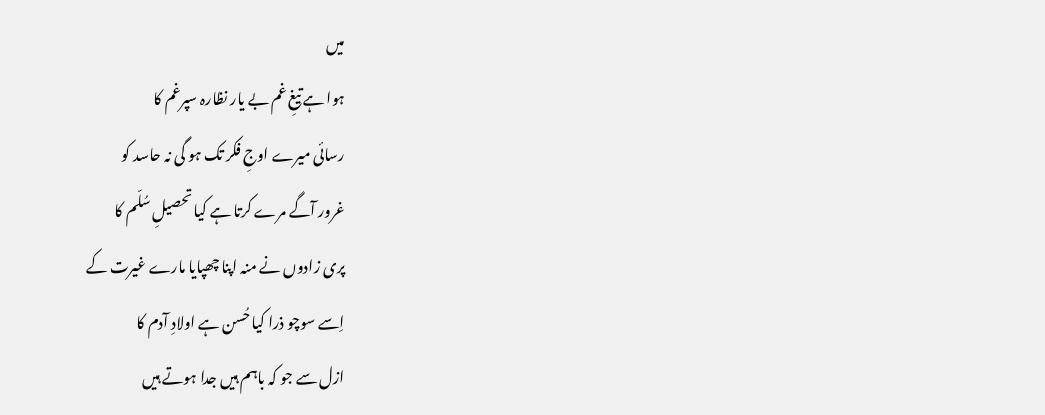میں
ہوا ہے تیغِ غم بے یار نظارہ سپرغم کا
رسائی میرے اوجِ فکر تک ہو گی نہ حاسد کو
غرور آگے مرے کرتا ہے کیا تحصیلِ سُلّم کا
پری زادوں نے منہ اپنا چھپایا مارے غیرت کے
اِسے سوچو ذرا کیا حُسن ہے اولادِ آدم کا
ازل سے جو کہ باہم ہیں جدا ہوتے ہیں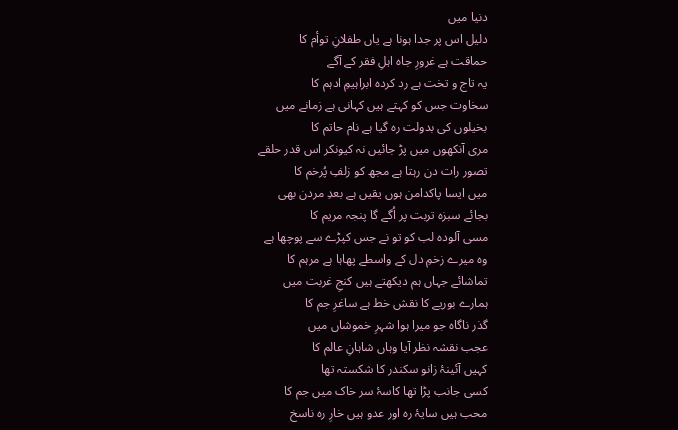دنیا میں
دلیل اس پر جدا ہونا ہے یاں طفلانِ توأم کا
حماقت ہے غرورِ جاہ اہلِ فقر کے آگے
یہ تاج و تخت ہے رد کردہ ابراہیمِ ادہم کا
سخاوت جس کو کہتے ہیں کہانی ہے زمانے میں
بخیلوں کی بدولت رہ گیا ہے نام حاتم کا
مری آنکھوں میں پڑ جائیں نہ کیونکر اس قدر حلقے
تصور رات دن رہتا ہے مجھ کو زلفِ پُرخم کا
میں ایسا پاکدامن ہوں یقیں ہے بعدِ مردن بھی
بجائے سبزہ تربت پر اُگے گا پنجہ مریم کا
مسی آلودہ لب کو تو نے جس کپڑے سے پوچھا ہے
وہ میرے زخمِ دل کے واسطے پھاہا ہے مرہم کا
تماشائے جہاں ہم دیکھتے ہیں کنجِ غربت میں
ہمارے بوریے کا نقش خط ہے ساغرِ جم کا
گذر ناگاہ جو میرا ہوا شہرِ خموشاں میں
عجب نقشہ نظر آیا وہاں شاہانِ عالم کا
کہیں آئینۂ زانو سکندر کا شکستہ تھا
کسی جانب پڑا تھا کاسۂ سر خاک میں جم کا
محب ہیں سایۂ رہ اور عدو ہیں خارِ رہ ناسخ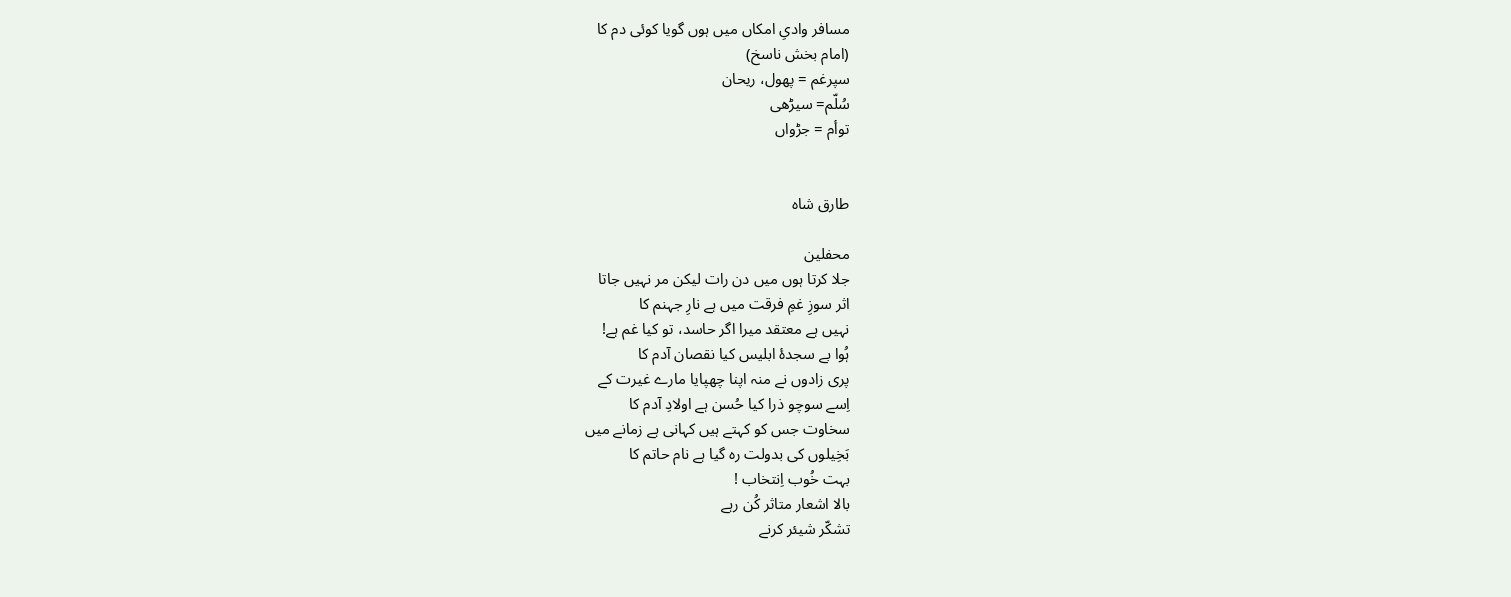مسافر وادیِ امکاں میں ہوں گویا کوئی دم کا
(امام بخش ناسخ)
سپرغم = پھول، ریحان
سُلّم= سیڑھی
توأم = جڑواں


طارق شاہ

محفلین
جلا کرتا ہوں میں دن رات لیکن مر نہیں جاتا
اثر سوزِ غمِ فرقت میں ہے نارِ جہنم کا
نہیں ہے معتقد میرا اگر حاسد، تو کیا غم ہے!
ہُوا بے سجدۂ ابلیس کیا نقصان آدم کا
پری زادوں نے منہ اپنا چھپایا مارے غیرت کے
اِسے سوچو ذرا کیا حُسن ہے اولادِ آدم کا
سخاوت جس کو کہتے ہیں کہانی ہے زمانے میں
بَخِیلوں کی بدولت رہ گیا ہے نام حاتم کا
بہت خُوب اِنتخاب !
بالا اشعار متاثر کُن رہے
تشکّر شیئر کرنے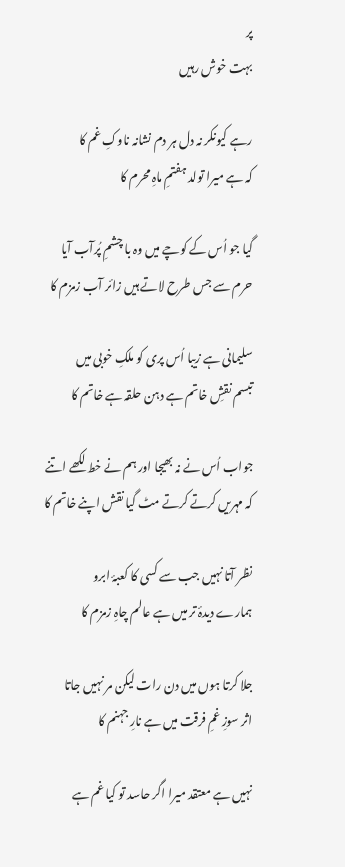پر
بہت خوش رہیں

رہے کیونکر نہ دل ہر دم نشانہ ناوکِ غم کا
کہ ہے میرا تولد ہفتمِ ماہِ محرم کا

گیا جو اُس کے کوچے میں وہ با چشمِ پُرآب آیا
حرم سے جس طرح لاتے ہیں زائر آب زمزم کا

سلیمانی ہے زیبا اُس پری کو ملکِ خوبی میں
تبسم نقشِ خاتم ہے دہن حلقہ ہے خاتم کا

جواب اُس نے نہ بھیجا اور ہم نے خط لکھے اتنے
کہ مہریں کرتے کرتے مٹ گیا نقش اپنے خاتم کا

نظر آتا نہیں جب سے کسی کا کعبۂ ابرو
ہمارے دیدۂ تر میں ہے عالم چاہِ زمزم کا

جلا کرتا ہوں میں دن رات لیکن مر نہیں جاتا
اثر سوزِ غمِ فرقت میں ہے نارِ جہنم کا

نہیں ہے معتقد میرا اگر حاسد تو کیا غم ہے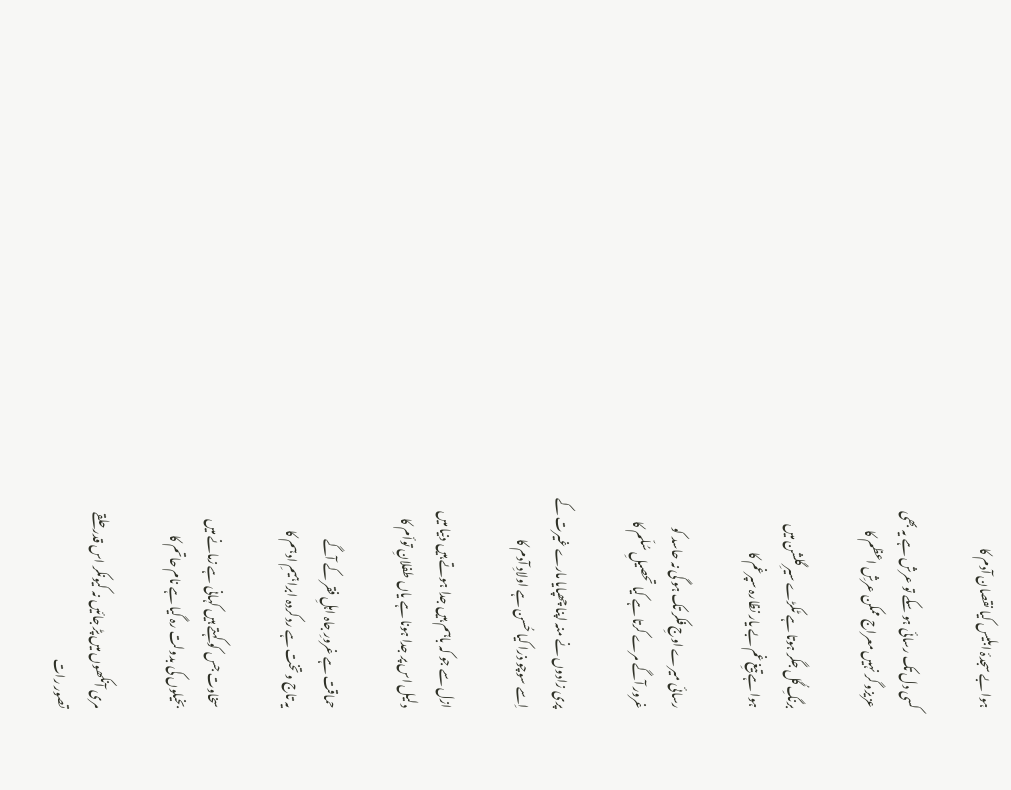ہوا بے سجدۂ ابلیس کیا نقصان آدم کا

کسی دل تک رسائی ہو سکے تو عرش ہے یہ بھی
عزیزو گر نہیں معراج ممکن عرشِ اعظم کا

برنگِ گُل جگر ہوتا ہے ٹکڑے سیرِ گلشن میں
ہوا ہے تیغِ غم بے یار نظارہ سپرغم کا

رسائی میرے اوجِ فکر تک ہو گی نہ حاسد کو
غرور آگے مرے کرتا ہے کیا تحصیلِ سُلّم کا

پری زادوں نے منہ اپنا چھپایا مارے غیرت کے
اِسے سوچو ذرا کیا حُسن ہے اولادِ آدم کا

ازل سے جو کہ باہم ہیں جدا ہوتے ہیں دنیا میں
دلیل اس پر جدا ہونا ہے یاں طفلانِ توأم کا

حماقت ہے غرورِ جاہ اہلِ فقر کے آگے
یہ تاج و تخت ہے رد کردہ ابراہیمِ ادہم کا

سخاوت جس کو کہتے ہیں کہانی ہے زمانے میں
بخیلوں کی بدولت رہ گیا ہے نام حاتم کا

مری آنکھوں میں پڑ جائیں نہ کیونکر اس قدر حلقے
تصور رات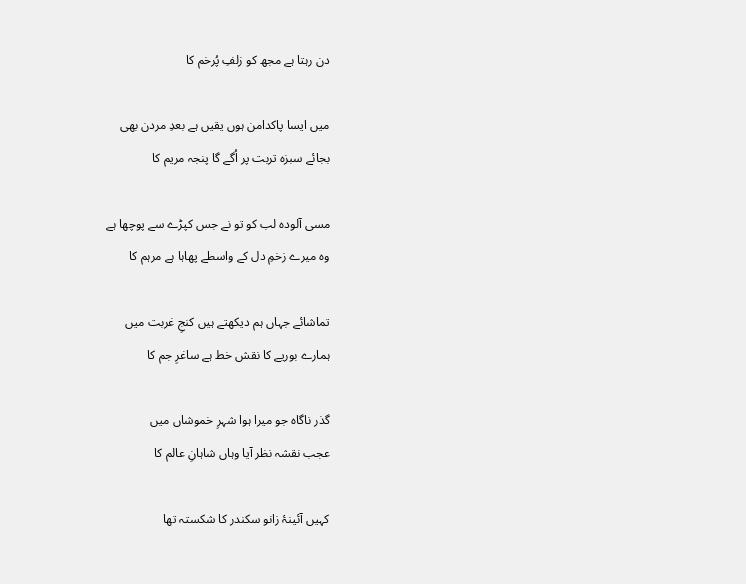دن رہتا ہے مجھ کو زلفِ پُرخم کا

میں ایسا پاکدامن ہوں یقیں ہے بعدِ مردن بھی
بجائے سبزہ تربت پر اُگے گا پنجہ مریم کا

مسی آلودہ لب کو تو نے جس کپڑے سے پوچھا ہے
وہ میرے زخمِ دل کے واسطے پھاہا ہے مرہم کا

تماشائے جہاں ہم دیکھتے ہیں کنجِ غربت میں
ہمارے بوریے کا نقش خط ہے ساغرِ جم کا

گذر ناگاہ جو میرا ہوا شہرِ خموشاں میں
عجب نقشہ نظر آیا وہاں شاہانِ عالم کا

کہیں آئینۂ زانو سکندر کا شکستہ تھا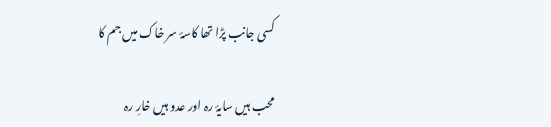کسی جانب پڑا تھا کاسۂ سر خاک میں جم کا

محب ہیں سایۂ رہ اور عدو ہیں خارِ رہ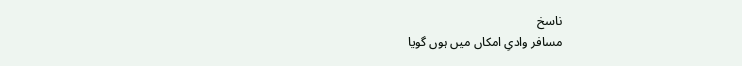ناسخ
مسافر وادیِ امکاں میں ہوں گویا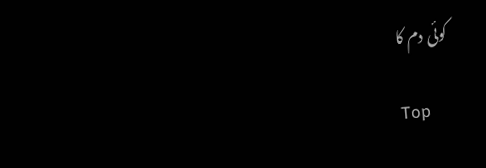کوئی دم کا

Top